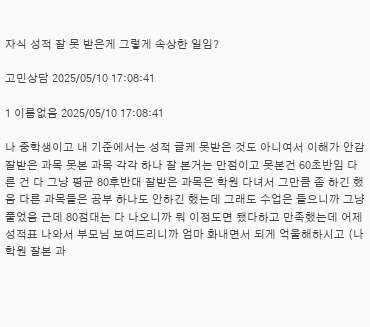자식 성적 잘 못 받은게 그렇게 속상한 일임?

고민상담 2025/05/10 17:08:41

1 이름없음 2025/05/10 17:08:41

나 중학생이고 내 기준에서는 성적 글케 못받은 것도 아니여서 이해가 안감 잘받은 과목 못본 과목 각각 하나 잘 본거는 만점이고 못본건 60초반임 다른 건 다 그냥 평균 80후반대 잘받은 과목은 학원 다녀서 그만큼 좀 하긴 했음 다른 과목들은 공부 하나도 안하긴 했는데 그래도 수업은 들으니까 그냥 풀었음 근데 80점대는 다 나오니까 뭐 이정도면 됐다하고 만족했는데 어제 성적표 나와서 부모님 보여드리니까 엄마 화내면서 되게 억울해하시고 (나 학원 잘본 과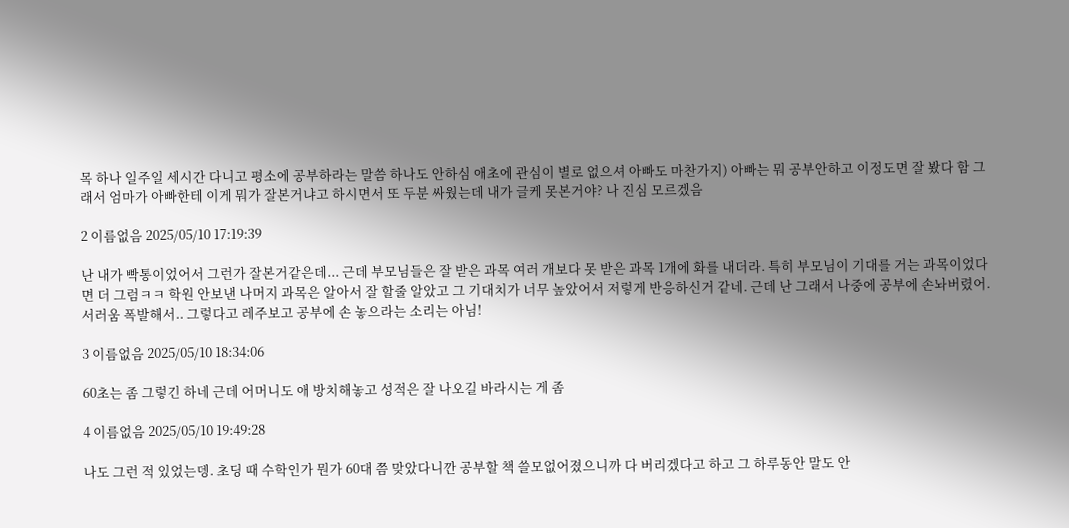목 하나 일주일 세시간 다니고 평소에 공부하라는 말씀 하나도 안하심 애초에 관심이 별로 없으셔 아빠도 마찬가지) 아빠는 뭐 공부안하고 이정도면 잘 봤다 함 그래서 엄마가 아빠한테 이게 뭐가 잘본거냐고 하시면서 또 두분 싸웠는데 내가 글케 못본거야? 나 진심 모르겠음

2 이름없음 2025/05/10 17:19:39

난 내가 빡통이었어서 그런가 잘본거같은데... 근데 부모님들은 잘 받은 과목 여러 개보다 못 받은 과목 1개에 화를 내더라. 특히 부모님이 기대를 거는 과목이었다면 더 그럼ㅋㅋ 학원 안보낸 나머지 과목은 알아서 잘 할줄 알았고 그 기대치가 너무 높았어서 저렇게 반응하신거 같네. 근데 난 그래서 나중에 공부에 손놔버렸어. 서러움 폭발해서.. 그렇다고 레주보고 공부에 손 놓으라는 소리는 아님!

3 이름없음 2025/05/10 18:34:06

60초는 좀 그렇긴 하네 근데 어머니도 애 방치해놓고 성적은 잘 나오길 바라시는 게 좀

4 이름없음 2025/05/10 19:49:28

나도 그런 적 있었는뎅. 초딩 때 수학인가 뭔가 60대 쯤 맞았다니깐 공부할 책 쓸모없어졌으니까 다 버리겠다고 하고 그 하루동안 말도 안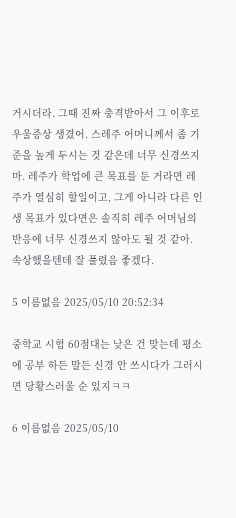거시더라. 그때 진짜 충격받아서 그 이후로 우울증상 생겼어. 스레주 어머니께서 좀 기준을 높게 두시는 것 같은데 너무 신경쓰지마. 레주가 학업에 큰 목표를 둔 거라면 레주가 열심히 할일이고, 그게 아니라 다른 인생 목표가 있다면은 솔직히 레주 어머님의 반응에 너무 신경쓰지 않아도 될 것 같아. 속상했을텐데 잘 풀렸음 좋겠다.

5 이름없음 2025/05/10 20:52:34

중학교 시험 60점대는 낮은 건 맞는데 평소에 공부 하든 말든 신경 안 쓰시다가 그러시면 당황스러울 순 있지ㅋㅋ

6 이름없음 2025/05/10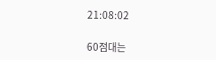21:08:02

60점대는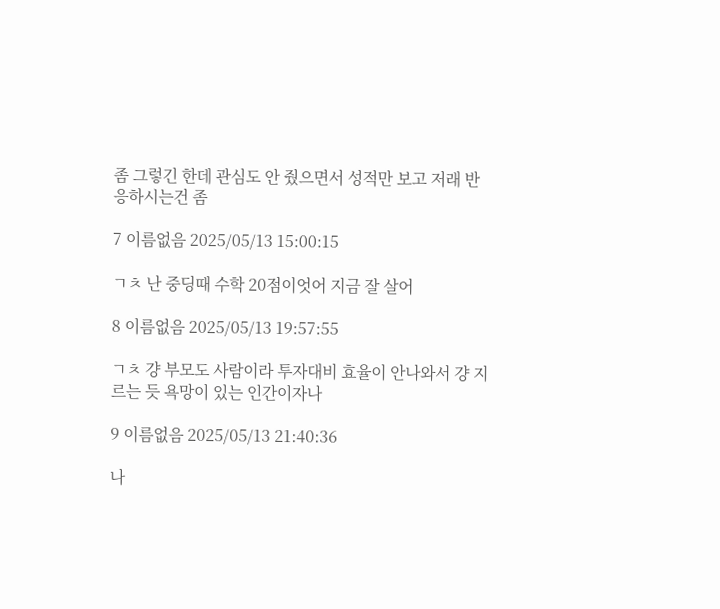좀 그렇긴 한데 관심도 안 줬으면서 성적만 보고 저래 반응하시는건 좀

7 이름없음 2025/05/13 15:00:15

ㄱㅊ 난 중딩때 수학 20점이엇어 지금 잘 살어

8 이름없음 2025/05/13 19:57:55

ㄱㅊ 걍 부모도 사람이라 투자대비 효율이 안나와서 걍 지르는 듯 욕망이 있는 인간이자나

9 이름없음 2025/05/13 21:40:36

나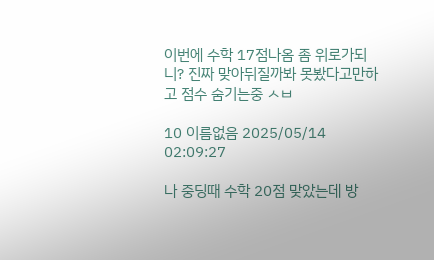이번에 수학 17점나옴 좀 위로가되니? 진짜 맞아뒤질까봐 못봤다고만하고 점수 숨기는중 ㅅㅂ

10 이름없음 2025/05/14 02:09:27

나 중딩때 수학 20점 맞았는데 방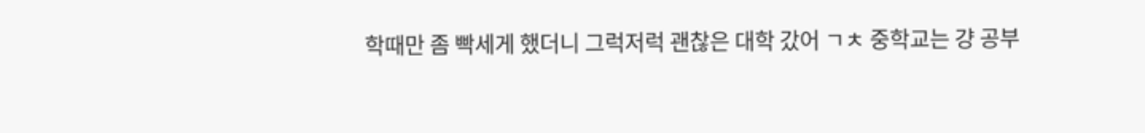학때만 좀 빡세게 했더니 그럭저럭 괜찮은 대학 갔어 ㄱㅊ 중학교는 걍 공부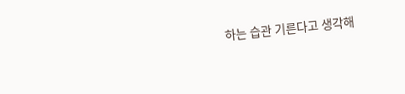하는 습관 기른다고 생각해